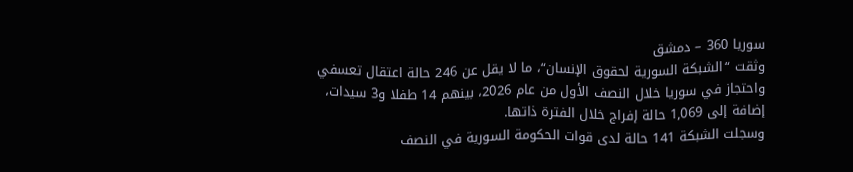سوريا 360 – دمشق
وثقت “الشبكة السورية لحقوق الإنسان“، ما لا يقل عن 246 حالة اعتقال تعسفي واحتجاز في سوريا خلال النصف الأول من عام 2026، بينهم 14 طفلا و3 سيدات، إضافة إلى 1,069 حالة إفراج خلال الفترة ذاتها.
وسجلت الشبكة 141 حالة لدى قوات الحكومة السورية في النصف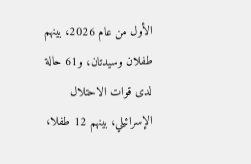الأول من عام 2026، بينهم طفلان وسيدتان، و61 حالة لدى قوات الاحتلال الإسرائيلي، بينهم 12 طفلا،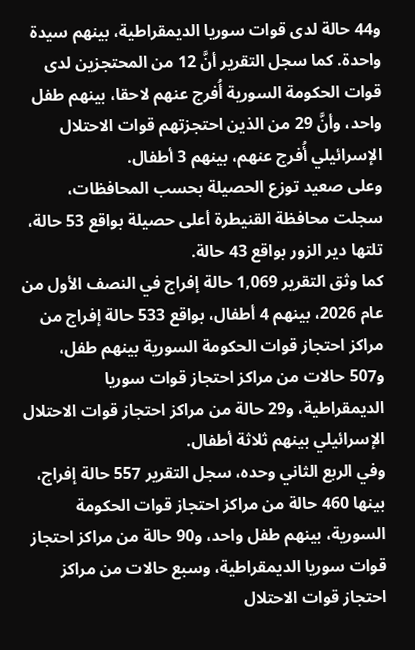و44 حالة لدى قوات سوريا الديمقراطية، بينهم سيدة واحدة. كما سجل التقرير أنَّ 12 من المحتجزين لدى قوات الحكومة السورية أُفرج عنهم لاحقا، بينهم طفل واحد، وأنَّ 29 من الذين احتجزتهم قوات الاحتلال الإسرائيلي أُفرج عنهم، بينهم 3 أطفال.
وعلى صعيد توزع الحصيلة بحسب المحافظات، سجلت محافظة القنيطرة أعلى حصيلة بواقع 53 حالة، تلتها دير الزور بواقع 43 حالة.
كما وثق التقرير 1,069 حالة إفراج في النصف الأول من عام 2026، بينهم 4 أطفال، بواقع 533 حالة إفراج من مراكز احتجاز قوات الحكومة السورية بينهم طفل، و507 حالات من مراكز احتجاز قوات سوريا الديمقراطية، و29 حالة من مراكز احتجاز قوات الاحتلال الإسرائيلي بينهم ثلاثة أطفال.
وفي الربع الثاني وحده، سجل التقرير 557 حالة إفراج، بينها 460 حالة من مراكز احتجاز قوات الحكومة السورية، بينهم طفل واحد، و90 حالة من مراكز احتجاز قوات سوريا الديمقراطية، وسبع حالات من مراكز احتجاز قوات الاحتلال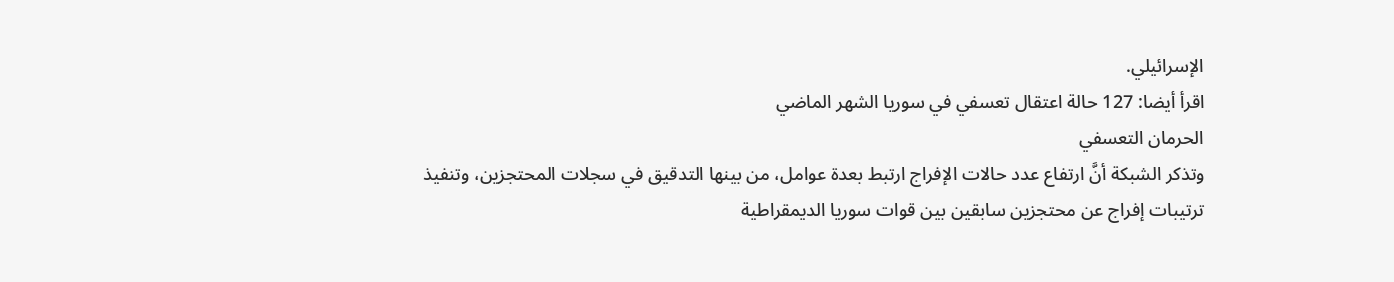الإسرائيلي.
اقرأ أيضا: 127 حالة اعتقال تعسفي في سوريا الشهر الماضي
الحرمان التعسفي
وتذكر الشبكة أنَّ ارتفاع عدد حالات الإفراج ارتبط بعدة عوامل، من بينها التدقيق في سجلات المحتجزين، وتنفيذ ترتيبات إفراج عن محتجزين سابقين بين قوات سوريا الديمقراطية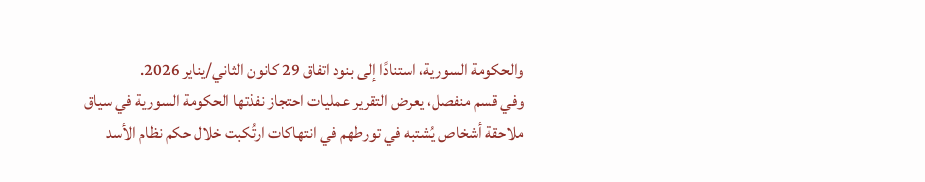والحكومة السورية، استنادًا إلى بنود اتفاق 29 كانون الثاني/يناير 2026.
وفي قسم منفصل، يعرض التقرير عمليات احتجاز نفذتها الحكومة السورية في سياق ملاحقة أشخاص يُشتبه في تورطهم في انتهاكات ارتُكبت خلال حكم نظام الأسد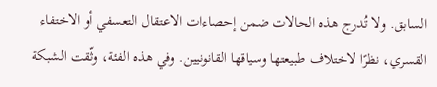السابق. ولا تُدرج هذه الحالات ضمن إحصاءات الاعتقال التعسفي أو الاختفاء القسري، نظرًا لاختلاف طبيعتها وسياقها القانونيين. وفي هذه الفئة، وثّقت الشبكة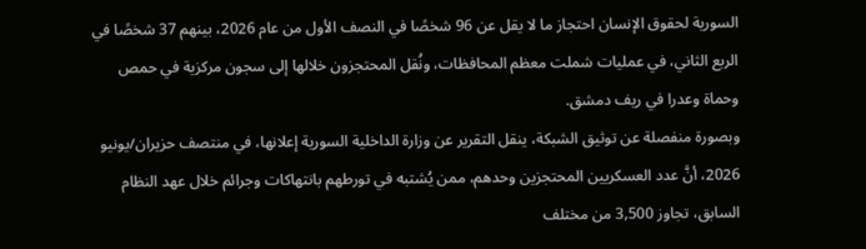السورية لحقوق الإنسان احتجاز ما لا يقل عن 96 شخصًا في النصف الأول من عام 2026، بينهم 37 شخصًا في الربع الثاني، في عمليات شملت معظم المحافظات، ونُقل المحتجزون خلالها إلى سجون مركزية في حمص وحماة وعدرا في ريف دمشق.
وبصورة منفصلة عن توثيق الشبكة، ينقل التقرير عن وزارة الداخلية السورية إعلانها، في منتصف حزيران/يونيو 2026، أنَّ عدد العسكريين المحتجزين وحدهم، ممن يُشتبه في تورطهم بانتهاكات وجرائم خلال عهد النظام السابق، تجاوز 3,500 من مختلف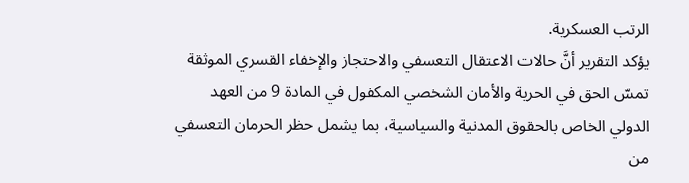الرتب العسكرية.
يؤكد التقرير أنَّ حالات الاعتقال التعسفي والاحتجاز والإخفاء القسري الموثقة تمسّ الحق في الحرية والأمان الشخصي المكفول في المادة 9 من العهد الدولي الخاص بالحقوق المدنية والسياسية، بما يشمل حظر الحرمان التعسفي من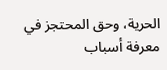الحرية، وحق المحتجز في معرفة أسباب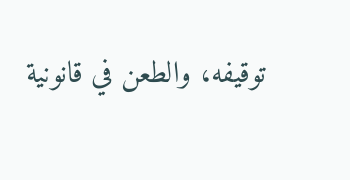توقيفه، والطعن في قانونية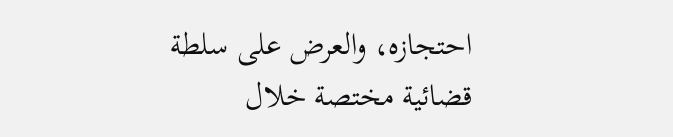احتجازه، والعرض على سلطة قضائية مختصة خلال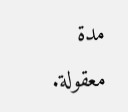مدة معقولة.